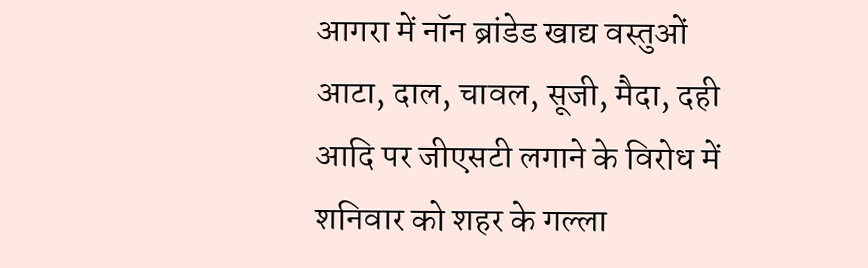आगरा में नॉन ब्रांडेड खाद्य वस्तुओं आटा, दाल, चावल, सूजी, मैदा, दही आदि पर जीएसटी लगाने के विरोध में शनिवार को शहर के गल्ला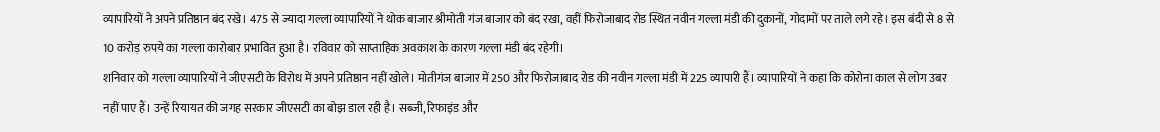व्यापारियों ने अपने प्रतिष्ठान बंद रखे। 475 से ज्यादा गल्ला व्यापारियों ने थोक बाजार श्रीमोती गंज बाजार को बंद रखा, वहीं फिरोजाबाद रोड स्थित नवीन गल्ला मंडी की दुकानों, गोदामों पर ताले लगे रहे। इस बंदी से 8 से 10 करोड़ रुपये का गल्ला कारोबार प्रभावित हुआ है। रविवार को साप्ताहिक अवकाश के कारण गल्ला मंडी बंद रहेगी।
शनिवार को गल्ला व्यापारियों ने जीएसटी के विरोध में अपने प्रतिष्ठान नहीं खोले। मोतीगंज बाजार में 250 और फिरोजाबाद रोड की नवीन गल्ला मंडी में 225 व्यापारी हैं। व्यापारियों ने कहा कि कोरोना काल से लोग उबर नहीं पाए हैं। उन्हें रियायत की जगह सरकार जीएसटी का बोझ डाल रही है। सब्जी, रिफाइंड और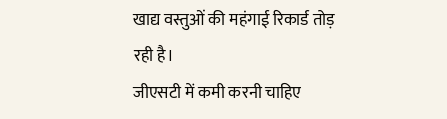खाद्य वस्तुओं की महंगाई रिकार्ड तोड़ रही है।
जीएसटी में कमी करनी चाहिए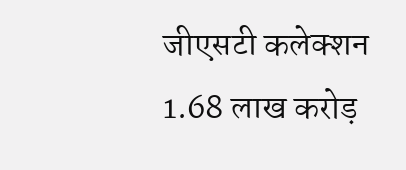जीएसटी कलेक्शन 1.68 लाख करोड़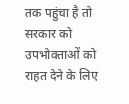तक पहुंचा है तो सरकार को उपभोक्ताओं को राहत देने के लिए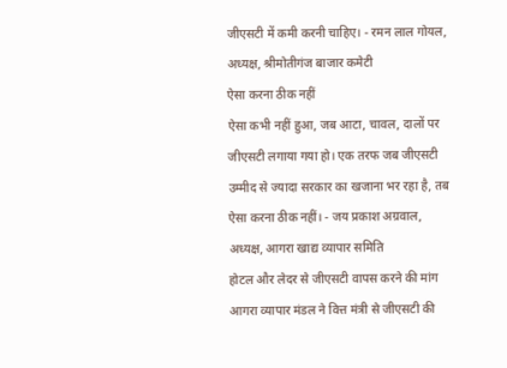जीएसटी में कमी करनी चाहिए। - रमन लाल गोयल, अध्यक्ष, श्रीमोतीगंज बाजार कमेटी
ऐसा करना ठीक नहीं
ऐसा कभी नहीं हुआ, जब आटा, चावल, दालों पर जीएसटी लगाया गया हो। एक तरफ जब जीएसटी उम्मीद से ज्यादा सरकार का खजाना भर रहा है, तब ऐसा करना ठीक नहीं। - जय प्रकाश अग्रवाल, अध्यक्ष, आगरा खाद्य व्यापार समिति
होटल और लेदर से जीएसटी वापस करने की मांग
आगरा व्यापार मंडल ने वित्त मंत्री से जीएसटी की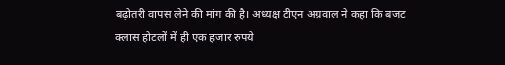बढ़ोतरी वापस लेने की मांग की है। अध्यक्ष टीएन अग्रवाल ने कहा कि बजट क्लास होटलों में ही एक हजार रुपये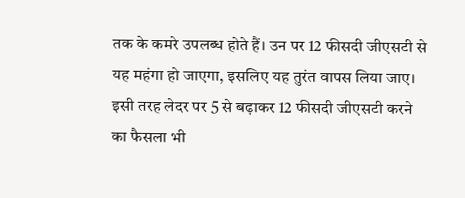तक के कमरे उपलब्ध होते हैं। उन पर 12 फीसदी जीएसटी से यह महंगा हो जाएगा, इसलिए यह तुरंत वापस लिया जाए। इसी तरह लेदर पर 5 से बढ़ाकर 12 फीसदी जीएसटी करने का फैसला भी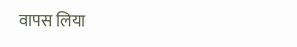वापस लिया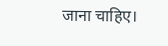जाना चाहिए।